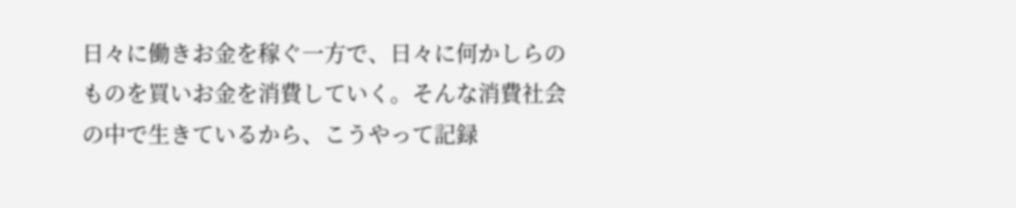日々に働きお金を稼ぐ一方で、日々に何かしらのものを買いお金を消費していく。そんな消費社会の中で生きているから、こうやって記録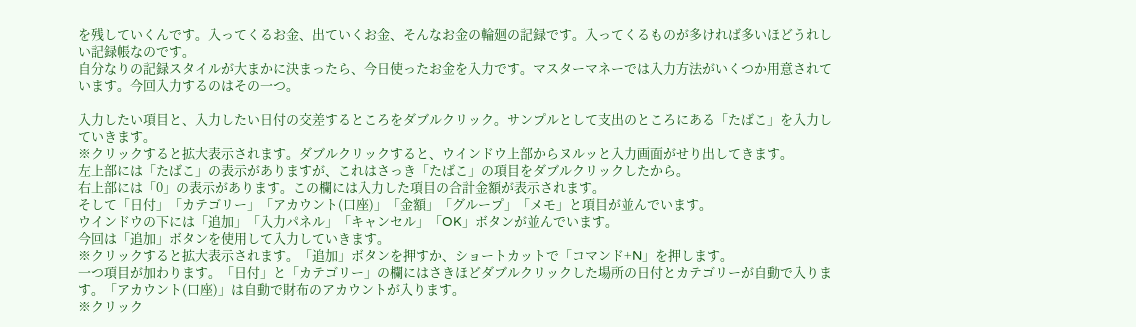を残していくんです。入ってくるお金、出ていくお金、そんなお金の輪廻の記録です。入ってくるものが多ければ多いほどうれしい記録帳なのです。
自分なりの記録スタイルが大まかに決まったら、今日使ったお金を入力です。マスターマネーでは入力方法がいくつか用意されています。今回入力するのはその一つ。

入力したい項目と、入力したい日付の交差するところをダブルクリック。サンプルとして支出のところにある「たばこ」を入力していきます。
※クリックすると拡大表示されます。ダブルクリックすると、ウインドウ上部からヌルッと入力画面がせり出してきます。
左上部には「たばこ」の表示がありますが、これはさっき「たばこ」の項目をダブルクリックしたから。
右上部には「0」の表示があります。この欄には入力した項目の合計金額が表示されます。
そして「日付」「カテゴリー」「アカウント(口座)」「金額」「グループ」「メモ」と項目が並んでいます。
ウインドウの下には「追加」「入力パネル」「キャンセル」「OK」ボタンが並んでいます。
今回は「追加」ボタンを使用して入力していきます。
※クリックすると拡大表示されます。「追加」ボタンを押すか、ショートカットで「コマンド+N」を押します。
一つ項目が加わります。「日付」と「カテゴリー」の欄にはさきほどダブルクリックした場所の日付とカテゴリーが自動で入ります。「アカウント(口座)」は自動で財布のアカウントが入ります。
※クリック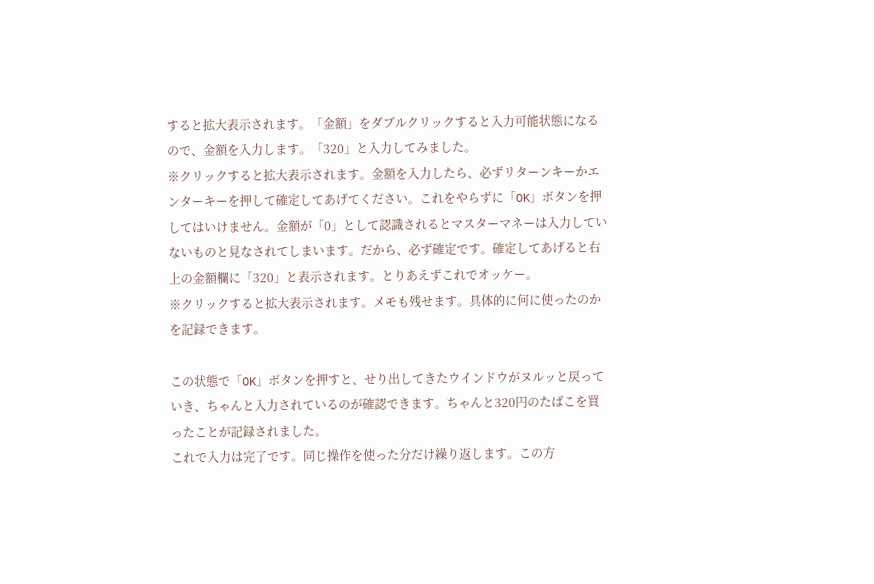すると拡大表示されます。「金額」をダブルクリックすると入力可能状態になるので、金額を入力します。「320」と入力してみました。
※クリックすると拡大表示されます。金額を入力したら、必ずリターンキーかエンターキーを押して確定してあげてください。これをやらずに「OK」ボタンを押してはいけません。金額が「0」として認識されるとマスターマネーは入力していないものと見なされてしまいます。だから、必ず確定です。確定してあげると右上の金額欄に「320」と表示されます。とりあえずこれでオッケー。
※クリックすると拡大表示されます。メモも残せます。具体的に何に使ったのかを記録できます。

この状態で「OK」ボタンを押すと、せり出してきたウインドウがヌルッと戻っていき、ちゃんと入力されているのが確認できます。ちゃんと320円のたばこを買ったことが記録されました。
これで入力は完了です。同じ操作を使った分だけ繰り返します。この方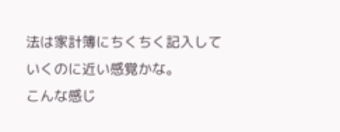法は家計簿にちくちく記入していくのに近い感覚かな。
こんな感じ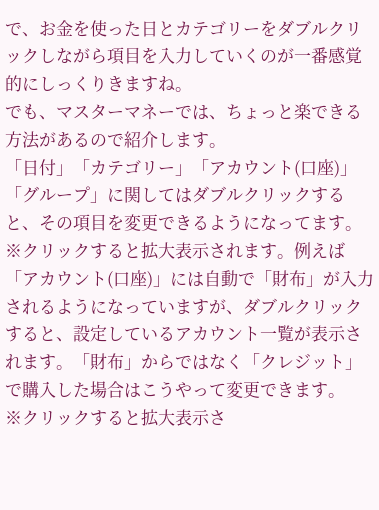で、お金を使った日とカテゴリーをダブルクリックしながら項目を入力していくのが一番感覚的にしっくりきますね。
でも、マスターマネーでは、ちょっと楽できる方法があるので紹介します。
「日付」「カテゴリー」「アカウント(口座)」「グループ」に関してはダブルクリックすると、その項目を変更できるようになってます。
※クリックすると拡大表示されます。例えば「アカウント(口座)」には自動で「財布」が入力されるようになっていますが、ダブルクリックすると、設定しているアカウント一覧が表示されます。「財布」からではなく「クレジット」で購入した場合はこうやって変更できます。
※クリックすると拡大表示さ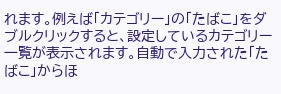れます。例えば「カテゴリー」の「たばこ」をダブルクリックすると、設定しているカテゴリー一覧が表示されます。自動で入力された「たばこ」からほ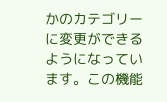かのカテゴリーに変更ができるようになっています。この機能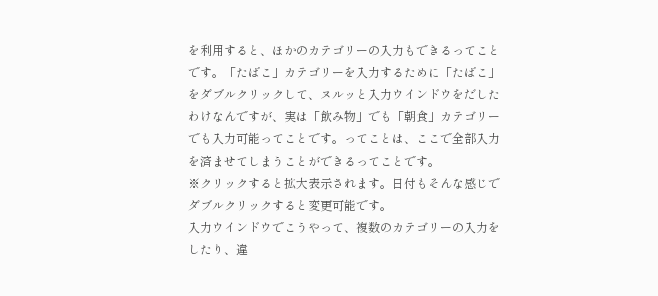を利用すると、ほかのカテゴリーの入力もできるってことです。「たばこ」カテゴリーを入力するために「たばこ」をダブルクリックして、ヌルッと入力ウインドウをだしたわけなんですが、実は「飲み物」でも「朝食」カテゴリーでも入力可能ってことです。ってことは、ここで全部入力を済ませてしまうことができるってことです。
※クリックすると拡大表示されます。日付もそんな感じでダブルクリックすると変更可能です。
入力ウインドウでこうやって、複数のカテゴリーの入力をしたり、違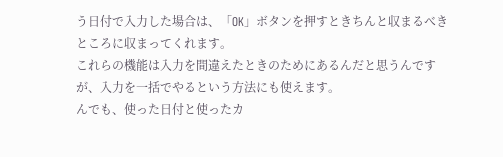う日付で入力した場合は、「OK」ボタンを押すときちんと収まるべきところに収まってくれます。
これらの機能は入力を間違えたときのためにあるんだと思うんですが、入力を一括でやるという方法にも使えます。
んでも、使った日付と使ったカ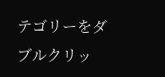テゴリーをダブルクリッ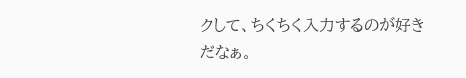クして、ちくちく入力するのが好きだなぁ。